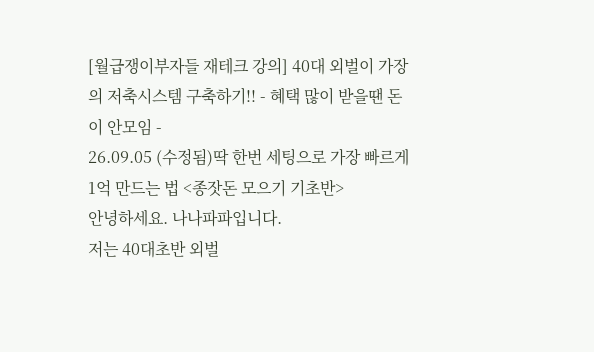[월급쟁이부자들 재테크 강의] 40대 외벌이 가장의 저축시스템 구축하기!! - 혜택 많이 받을땐 돈이 안모임 -
26.09.05 (수정됨)딱 한번 세팅으로 가장 빠르게 1억 만드는 법 <종잣돈 모으기 기초반>
안녕하세요. 나나파파입니다.
저는 40대초반 외벌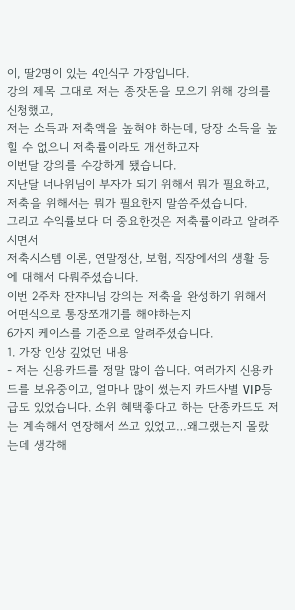이, 딸2명이 있는 4인식구 가장입니다.
강의 제목 그대로 저는 종잣돈을 모으기 위해 강의를 신청했고,
저는 소득과 저축액을 높혀야 하는데, 당장 소득을 높힐 수 없으니 저축률이라도 개선하고자
이번달 강의를 수강하게 됐습니다.
지난달 너나위님이 부자가 되기 위해서 뭐가 필요하고,
저축을 위해서는 뭐가 필요한지 말씀주셨습니다.
그리고 수익률보다 더 중요한것은 저축률이라고 알려주시면서
저축시스템 이론, 연말정산, 보험, 직장에서의 생활 등에 대해서 다뤄주셨습니다.
이번 2주차 잔쟈니님 강의는 저축을 완성하기 위해서 어떤식으로 통장쪼개기를 해야하는지
6가지 케이스를 기준으로 알려주셨습니다.
1. 가장 인상 깊었던 내용
- 저는 신용카드를 정말 많이 씁니다. 여러가지 신용카드를 보유중이고, 얼마나 많이 썼는지 카드사별 VIP등급도 있었습니다. 소위 혜택좋다고 하는 단종카드도 저는 계속해서 연장해서 쓰고 있었고…왜그랬는지 몰랐는데 생각해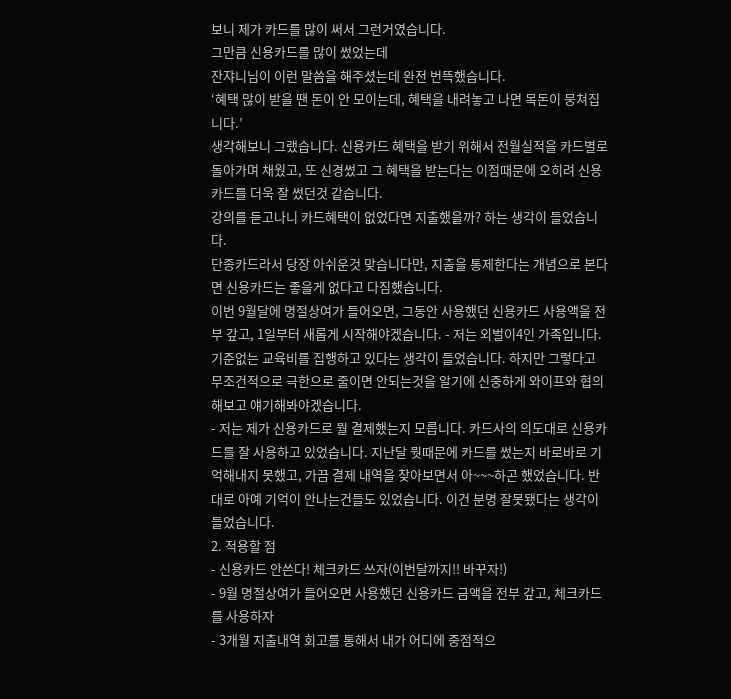보니 제가 카드를 많이 써서 그런거였습니다.
그만큼 신용카드를 많이 썼었는데
잔쟈니님이 이런 말씀을 해주셨는데 완전 번뜩했습니다.
‘혜택 많이 받을 땐 돈이 안 모이는데, 혜택을 내려놓고 나면 목돈이 뭉쳐집니다.’
생각해보니 그랬습니다. 신용카드 혜택을 받기 위해서 전월실적을 카드별로 돌아가며 채웠고, 또 신경썼고 그 혜택을 받는다는 이점때문에 오히려 신용카드를 더욱 잘 썼던것 같습니다.
강의를 듣고나니 카드혜택이 없었다면 지출했을까? 하는 생각이 들었습니다.
단종카드라서 당장 아쉬운것 맞습니다만, 지출을 통제한다는 개념으로 본다면 신용카드는 좋을게 없다고 다짐했습니다.
이번 9월달에 명절상여가 들어오면, 그동안 사용했던 신용카드 사용액을 전부 갚고, 1일부터 새롭게 시작해야겠습니다. - 저는 외벌이4인 가족입니다. 기준없는 교육비를 집행하고 있다는 생각이 들었습니다. 하지만 그렇다고 무조건적으로 극한으로 줄이면 안되는것을 알기에 신중하게 와이프와 협의해보고 얘기해봐야겠습니다.
- 저는 제가 신용카드로 뭘 결제했는지 모릅니다. 카드사의 의도대로 신용카드를 잘 사용하고 있었습니다. 지난달 뭣때문에 카드를 썼는지 바로바로 기억해내지 못했고, 가끔 결제 내역을 찾아보면서 아~~~하곤 했었습니다. 반대로 아예 기억이 안나는건들도 있었습니다. 이건 분명 잘못됐다는 생각이 들었습니다.
2. 적용할 점
- 신용카드 안쓴다! 체크카드 쓰자(이번달까지!! 바꾸자!)
- 9월 명절상여가 들어오면 사용했던 신용카드 금액을 전부 갚고, 체크카드를 사용하자
- 3개월 지출내역 회고를 통해서 내가 어디에 중점적으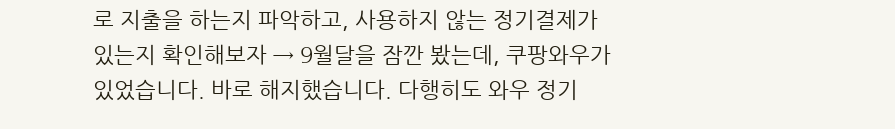로 지출을 하는지 파악하고, 사용하지 않는 정기결제가 있는지 확인해보자 → 9월달을 잠깐 봤는데, 쿠팡와우가 있었습니다. 바로 해지했습니다. 다행히도 와우 정기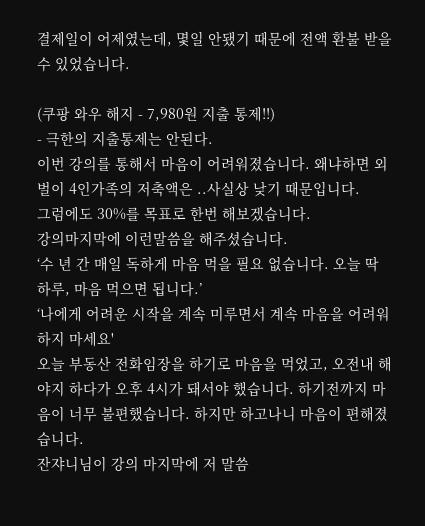결제일이 어제였는데, 몇일 안됐기 때문에 전액 환불 받을 수 있었습니다.

(쿠팡 와우 해지 - 7,980원 지출 통제!!)
- 극한의 지출통제는 안된다.
이번 강의를 통해서 마음이 어려워졌습니다. 왜냐하면 외벌이 4인가족의 저축액은 ..사실상 낮기 때문입니다.
그럼에도 30%를 목표로 한번 해보겠습니다.
강의마지막에 이런말씀을 해주셨습니다.
‘수 년 간 매일 독하게 마음 먹을 필요 없습니다. 오늘 딱 하루, 마음 먹으면 됩니다.’
‘나에게 어려운 시작을 계속 미루면서 계속 마음을 어려워하지 마세요'
오늘 부동산 전화임장을 하기로 마음을 먹었고, 오전내 해야지 하다가 오후 4시가 돼서야 했습니다. 하기전까지 마음이 너무 불편했습니다. 하지만 하고나니 마음이 편해졌습니다.
잔쟈니님이 강의 마지막에 저 말씀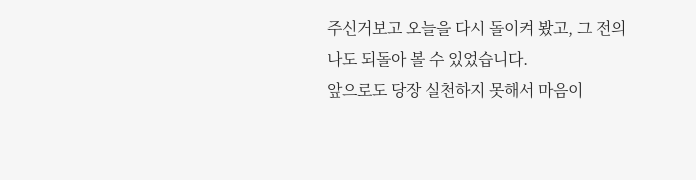주신거보고 오늘을 다시 돌이켜 봤고, 그 전의 나도 되돌아 볼 수 있었습니다.
앞으로도 당장 실천하지 못해서 마음이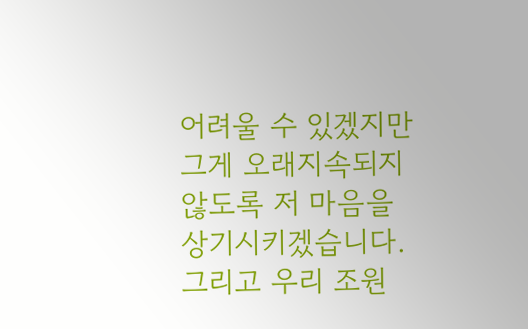어려울 수 있겠지만 그게 오래지속되지 않도록 저 마음을 상기시키겠습니다.
그리고 우리 조원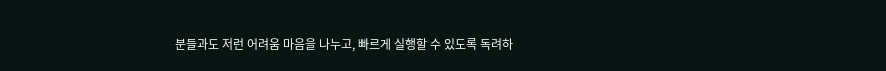분들과도 저런 어려움 마음을 나누고, 빠르게 실행할 수 있도록 독려하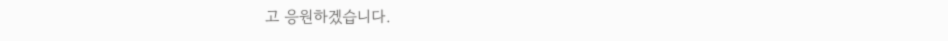고 응원하겠습니다.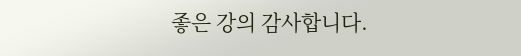좋은 강의 감사합니다.